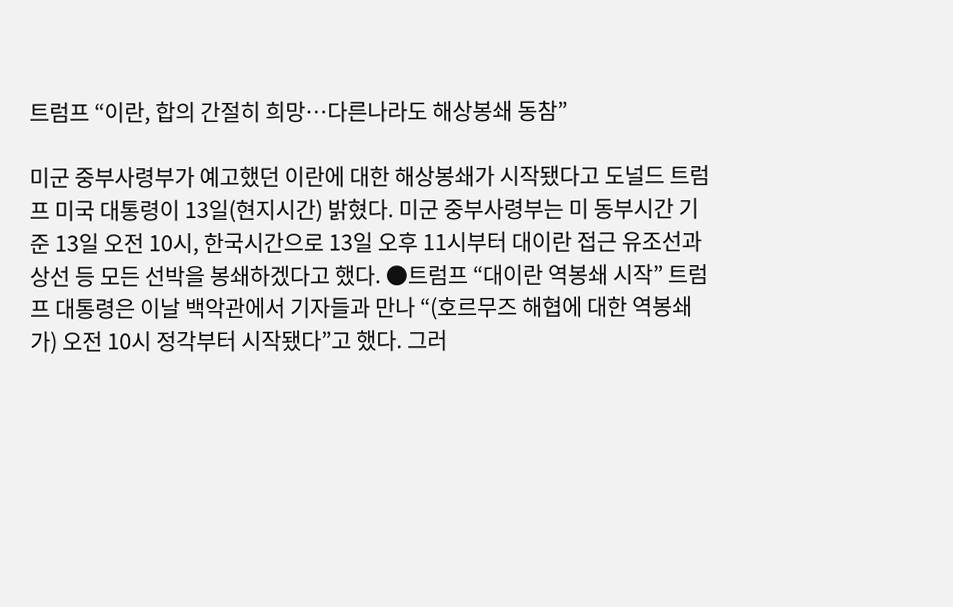트럼프 “이란, 합의 간절히 희망…다른나라도 해상봉쇄 동참”

미군 중부사령부가 예고했던 이란에 대한 해상봉쇄가 시작됐다고 도널드 트럼프 미국 대통령이 13일(현지시간) 밝혔다. 미군 중부사령부는 미 동부시간 기준 13일 오전 10시, 한국시간으로 13일 오후 11시부터 대이란 접근 유조선과 상선 등 모든 선박을 봉쇄하겠다고 했다. ●트럼프 “대이란 역봉쇄 시작” 트럼프 대통령은 이날 백악관에서 기자들과 만나 “(호르무즈 해협에 대한 역봉쇄가) 오전 10시 정각부터 시작됐다”고 했다. 그러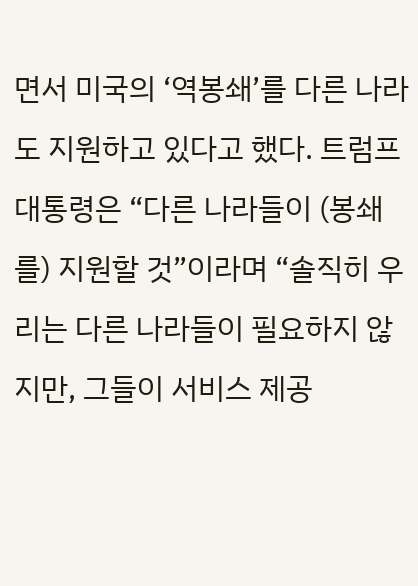면서 미국의 ‘역봉쇄’를 다른 나라도 지원하고 있다고 했다. 트럼프 대통령은 “다른 나라들이 (봉쇄를) 지원할 것”이라며 “솔직히 우리는 다른 나라들이 필요하지 않지만, 그들이 서비스 제공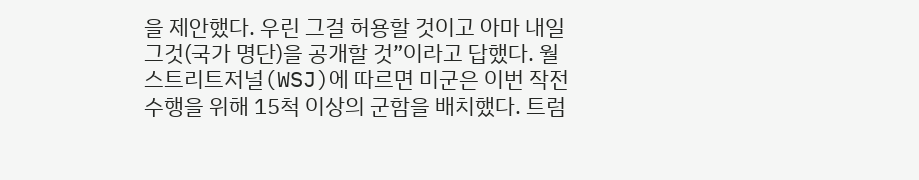을 제안했다. 우린 그걸 허용할 것이고 아마 내일 그것(국가 명단)을 공개할 것”이라고 답했다. 월스트리트저널(WSJ)에 따르면 미군은 이번 작전 수행을 위해 15척 이상의 군함을 배치했다. 트럼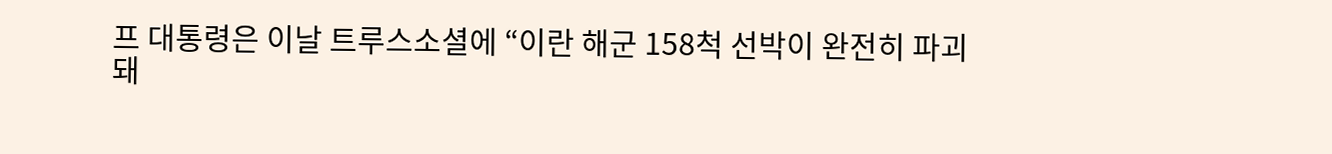프 대통령은 이날 트루스소셜에 “이란 해군 158척 선박이 완전히 파괴돼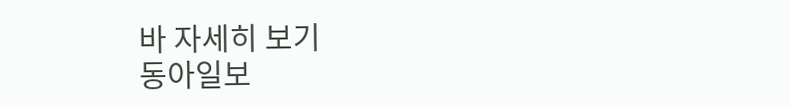바 자세히 보기
동아일보